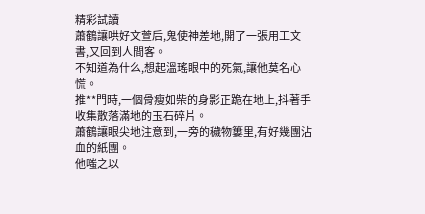精彩試讀
蕭鶴讓哄好文萱后,鬼使神差地,開了一張用工文書,又回到人間客。
不知道為什么,想起溫瑤眼中的死氣,讓他莫名心慌。
推**門時,一個骨瘦如柴的身影正跪在地上,抖著手收集散落滿地的玉石碎片。
蕭鶴讓眼尖地注意到,一旁的穢物簍里,有好幾團沾血的紙團。
他嗤之以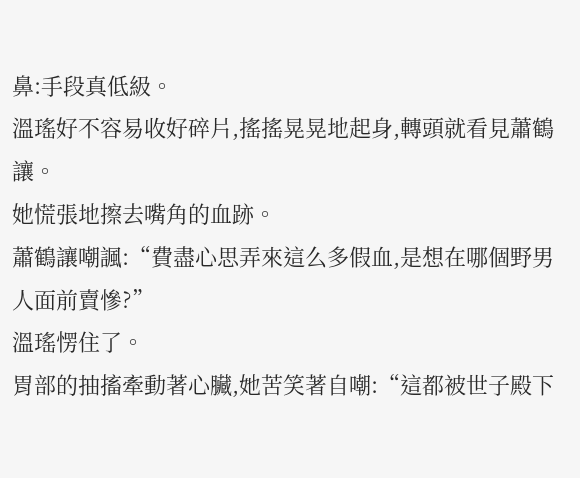鼻:手段真低級。
溫瑤好不容易收好碎片,搖搖晃晃地起身,轉頭就看見蕭鶴讓。
她慌張地擦去嘴角的血跡。
蕭鶴讓嘲諷:“費盡心思弄來這么多假血,是想在哪個野男人面前賣慘?”
溫瑤愣住了。
胃部的抽搐牽動著心臟,她苦笑著自嘲:“這都被世子殿下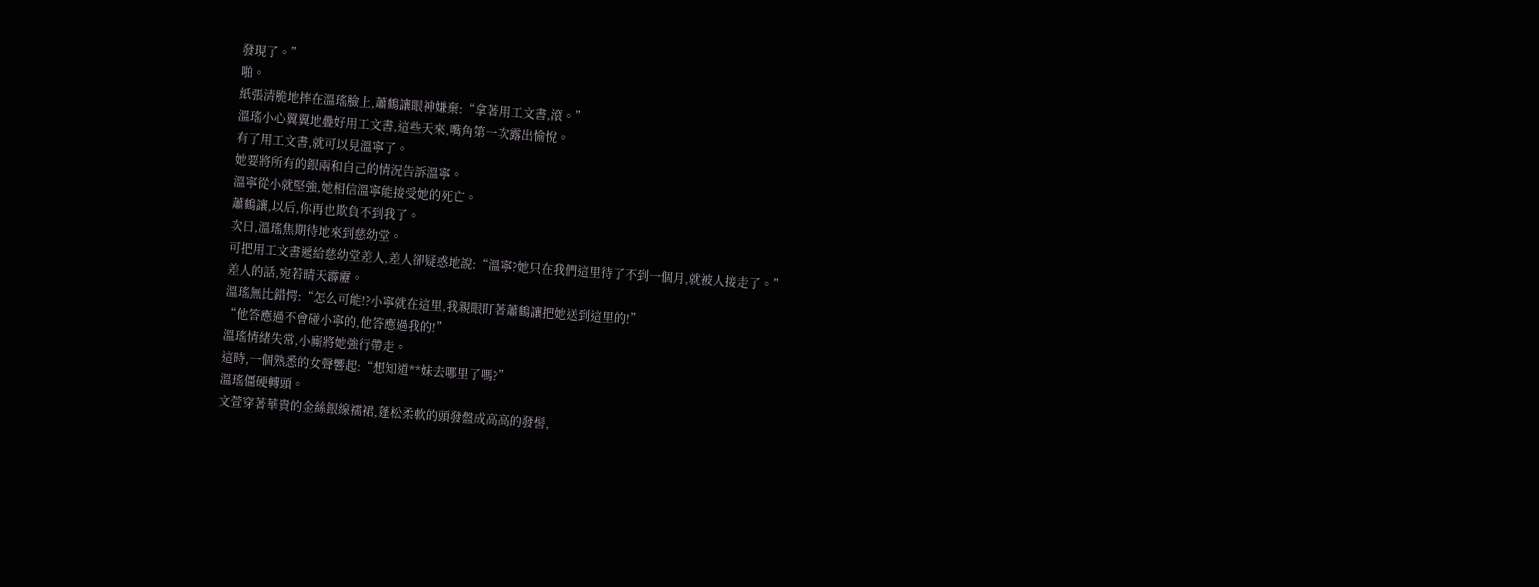發現了。”
啪。
紙張清脆地摔在溫瑤臉上,蕭鶴讓眼神嫌棄:“拿著用工文書,滾。”
溫瑤小心翼翼地疊好用工文書,這些天來,嘴角第一次露出愉悅。
有了用工文書,就可以見溫寧了。
她要將所有的銀兩和自己的情況告訴溫寧。
溫寧從小就堅強,她相信溫寧能接受她的死亡。
蕭鶴讓,以后,你再也欺負不到我了。
次日,溫瑤焦期待地來到慈幼堂。
可把用工文書遞給慈幼堂差人,差人卻疑惑地說:“溫寧?她只在我們這里待了不到一個月,就被人接走了。”
差人的話,宛若晴天霹靂。
溫瑤無比錯愕:“怎么可能!?小寧就在這里,我親眼盯著蕭鶴讓把她送到這里的!”
“他答應過不會碰小寧的,他答應過我的!”
溫瑤情緒失常,小廝將她強行帶走。
這時,一個熟悉的女聲響起:“想知道**妹去哪里了嗎?”
溫瑤僵硬轉頭。
文萱穿著華貴的金絲銀線襦裙,蓬松柔軟的頭發盤成高高的發髻,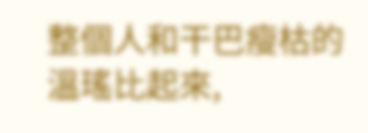整個人和干巴瘦枯的溫瑤比起來,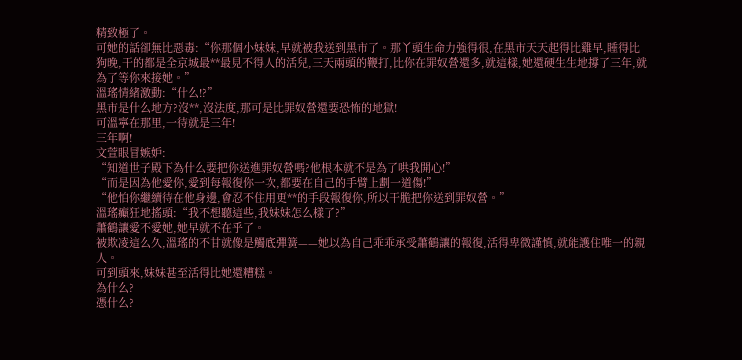精致極了。
可她的話卻無比惡毒:“你那個小妹妹,早就被我送到黑市了。那丫頭生命力強得很,在黑市天天起得比雞早,睡得比狗晚,干的都是全京城最**最見不得人的活兒,三天兩頭的鞭打,比你在罪奴營還多,就這樣,她還硬生生地撐了三年,就為了等你來接她。”
溫瑤情緒激動:“什么!?”
黑市是什么地方?沒**,沒法度,那可是比罪奴營還要恐怖的地獄!
可溫寧在那里,一待就是三年!
三年啊!
文萱眼冒嫉妒:
“知道世子殿下為什么要把你送進罪奴營嗎?他根本就不是為了哄我開心!”
“而是因為他愛你,愛到每報復你一次,都要在自己的手臂上劃一道傷!”
“他怕你繼續待在他身邊,會忍不住用更**的手段報復你,所以干脆把你送到罪奴營。”
溫瑤癲狂地搖頭:“我不想聽這些,我妹妹怎么樣了?”
蕭鶴讓愛不愛她,她早就不在乎了。
被欺凌這么久,溫瑤的不甘就像是觸底彈簧——她以為自己乖乖承受蕭鶴讓的報復,活得卑微謹慎,就能護住唯一的親人。
可到頭來,妹妹甚至活得比她還糟糕。
為什么?
憑什么?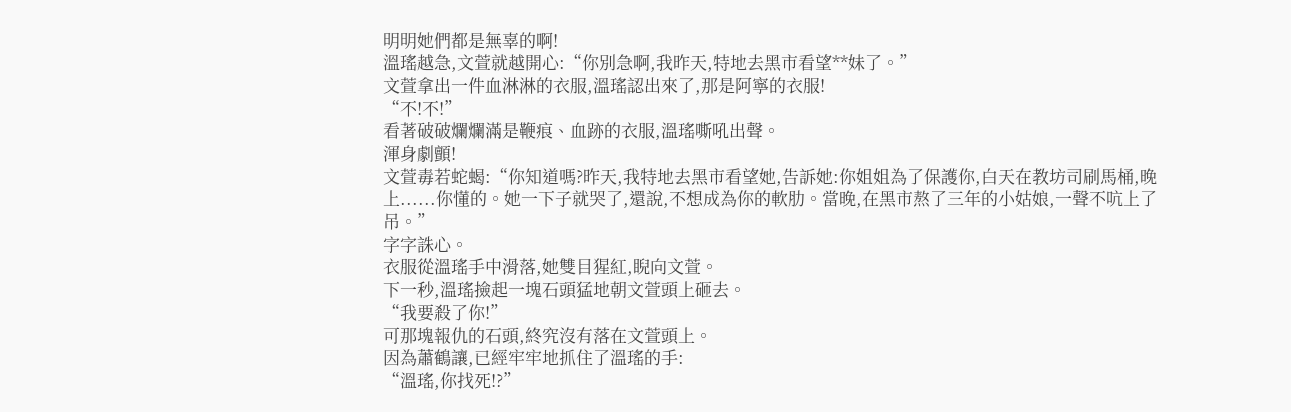明明她們都是無辜的啊!
溫瑤越急,文萱就越開心:“你別急啊,我昨天,特地去黑市看望**妹了。”
文萱拿出一件血淋淋的衣服,溫瑤認出來了,那是阿寧的衣服!
“不!不!”
看著破破爛爛滿是鞭痕、血跡的衣服,溫瑤嘶吼出聲。
渾身劇顫!
文萱毒若蛇蝎:“你知道嗎?昨天,我特地去黑市看望她,告訴她:你姐姐為了保護你,白天在教坊司刷馬桶,晚上......你懂的。她一下子就哭了,還說,不想成為你的軟肋。當晚,在黑市熬了三年的小姑娘,一聲不吭上了吊。”
字字誅心。
衣服從溫瑤手中滑落,她雙目猩紅,睨向文萱。
下一秒,溫瑤撿起一塊石頭猛地朝文萱頭上砸去。
“我要殺了你!”
可那塊報仇的石頭,終究沒有落在文萱頭上。
因為蕭鶴讓,已經牢牢地抓住了溫瑤的手:
“溫瑤,你找死!?”